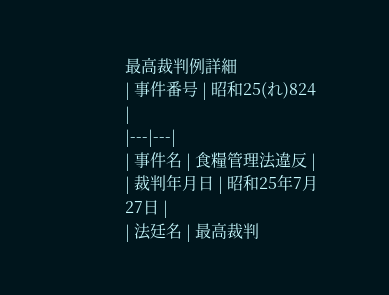最高裁判例詳細
| 事件番号 | 昭和25(れ)824 |
|---|---|
| 事件名 | 食糧管理法違反 |
| 裁判年月日 | 昭和25年7月27日 |
| 法廷名 | 最高裁判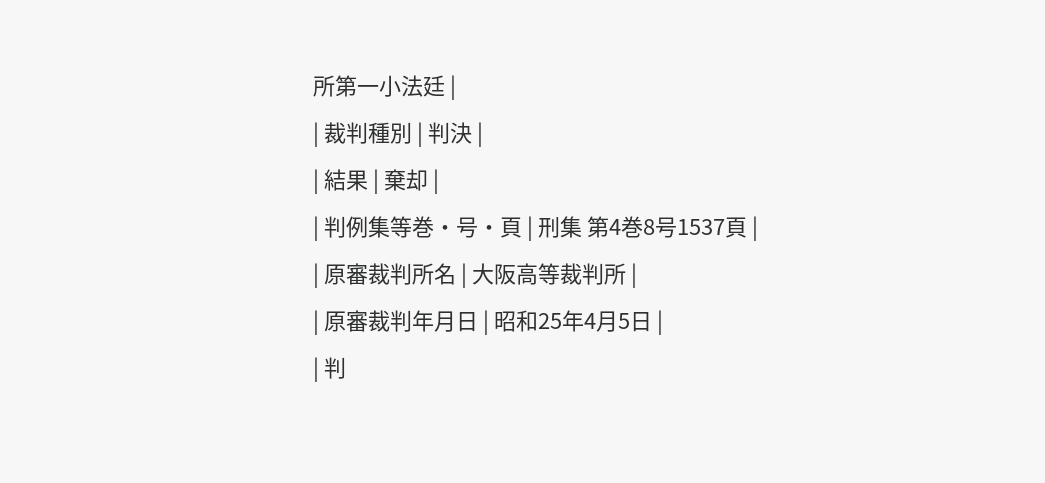所第一小法廷 |
| 裁判種別 | 判決 |
| 結果 | 棄却 |
| 判例集等巻・号・頁 | 刑集 第4巻8号1537頁 |
| 原審裁判所名 | 大阪高等裁判所 |
| 原審裁判年月日 | 昭和25年4月5日 |
| 判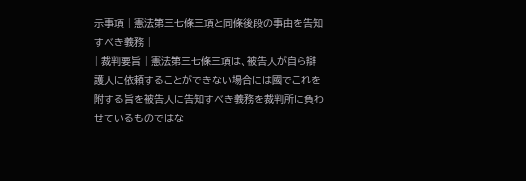示事項 | 憲法第三七條三項と同條後段の事由を告知すべき義務 |
| 裁判要旨 | 憲法第三七條三項は、被告人が自ら辯護人に依頼することができない場合には國でこれを附する旨を被告人に告知すべき義務を裁判所に負わせているものではな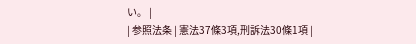い。 |
| 参照法条 | 憲法37條3項,刑訴法30條1項 |